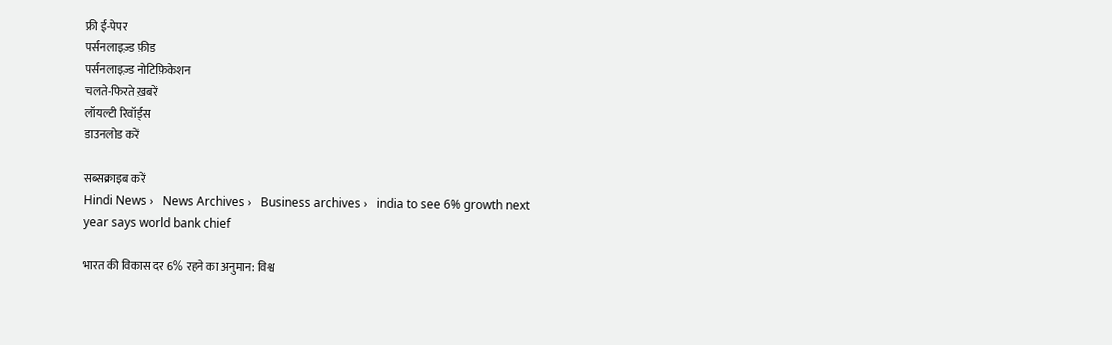फ्री ई-पेपर
पर्सनलाइज़्ड फ़ीड
पर्सनलाइज़्ड नोटिफ़िकेशन
चलते-फिरते ख़बरें
लॉयल्टी रिवॉर्ड्स
डाउनलोड करें

सब्सक्राइब करें
Hindi News ›   News Archives ›   Business archives ›   india to see 6% growth next year says world bank chief

भारत की विकास दर 6% रहने का अनुमान: विश्व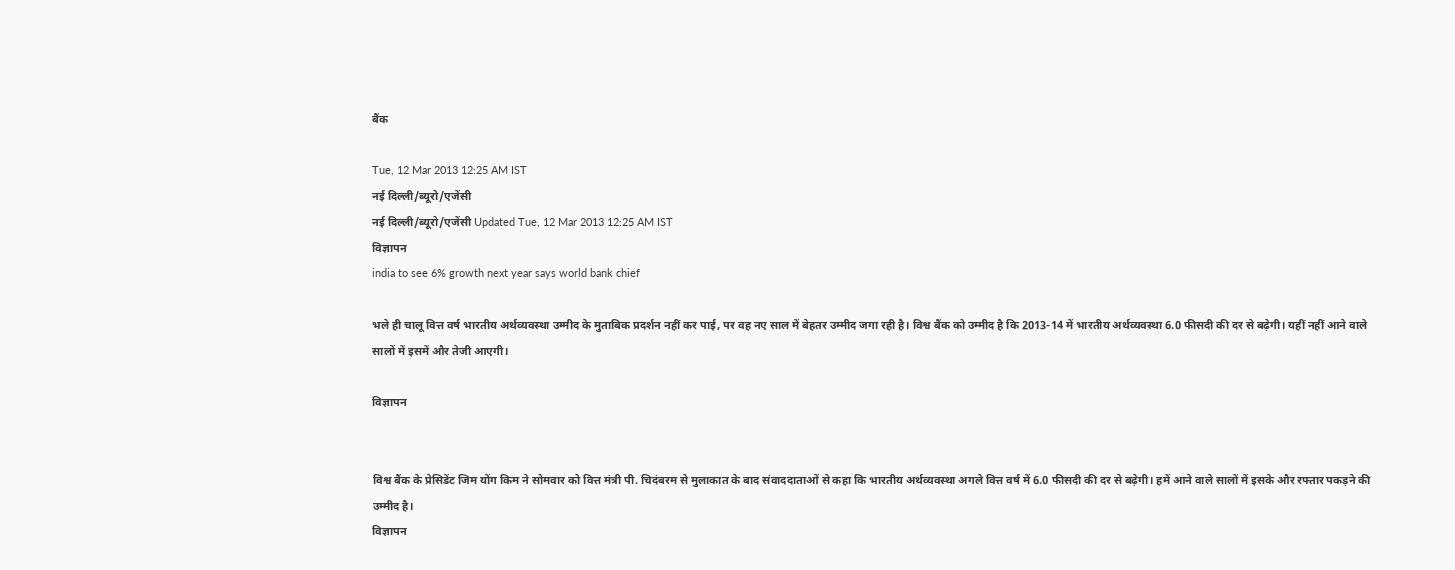बैंक

Tue, 12 Mar 2013 12:25 AM IST
नई दिल्ली/ब्यूरो/एजेंसी
नई दिल्ली/ब्यूरो/एजेंसी Updated Tue, 12 Mar 2013 12:25 AM IST
विज्ञापन
india to see 6% growth next year says world bank chief

भले ही चालू वित्त वर्ष भारतीय अर्थव्यवस्था उम्मीद के मुताबिक प्रदर्शन नहीं कर पाई, पर वह नए साल में बेहतर उम्मीद जगा रही है। विश्व बैंक को उम्मीद है कि 2013-14 में भारतीय अर्थव्यवस्था 6.0 फीसदी की दर से बढ़ेगी। यहीं नहीं आने वाले सालों में इसमें और तेजी आएगी।

विज्ञापन


विश्व बैंक के प्रेसिडेंट जिम योंग किम ने सोमवार को वित्त मंत्री पी. चिदंबरम से मुलाकात के बाद संवाददाताओं से कहा कि भारतीय अर्थव्यवस्था अगले वित्त वर्ष में 6.0 फीसदी की दर से बढ़ेगी। हमें आने वाले सालों में इसके और रफ्तार पकड़ने की उम्मीद है।
विज्ञापन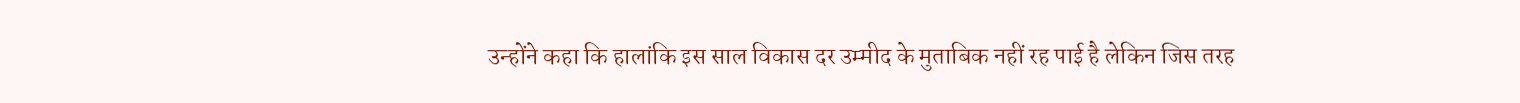उन्होंने कहा कि हालांकि इस साल विकास दर उम्मीद के मुताबिक नहीं रह पाई है लेकिन जिस तरह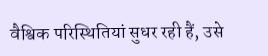वैश्विक परिस्थितियां सुधर रही हैं, उसे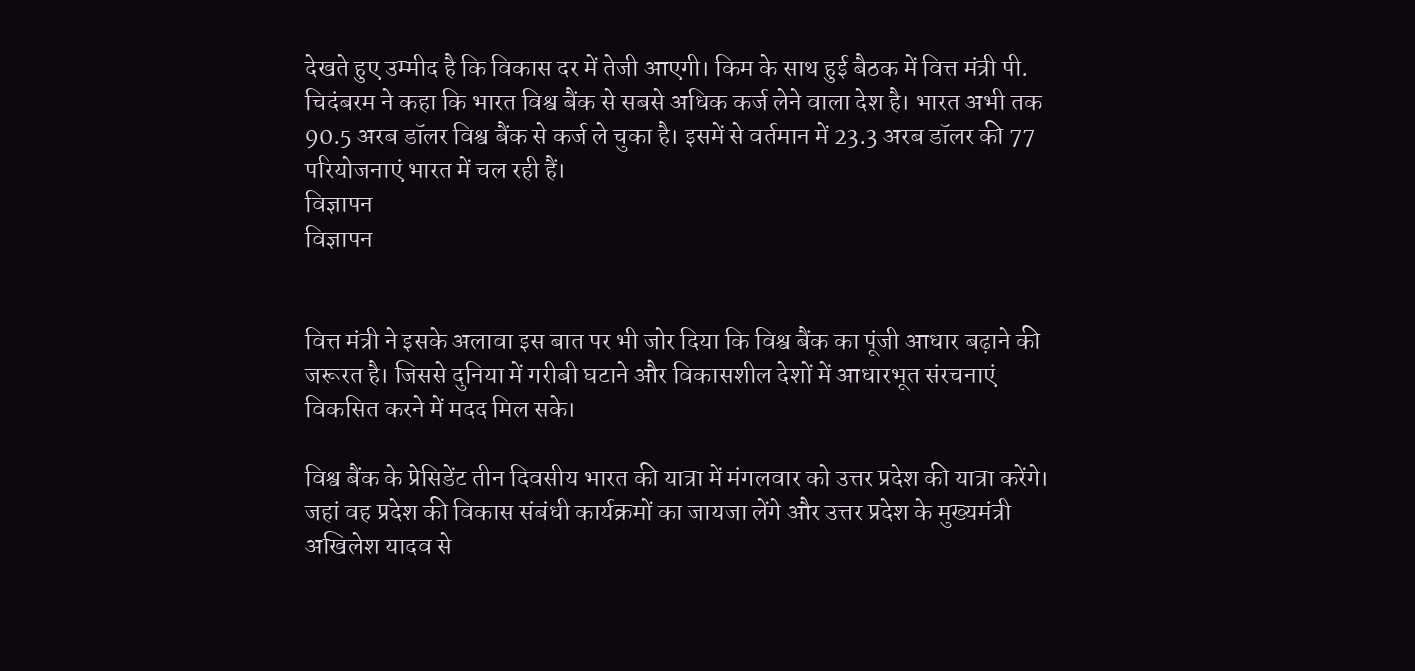देखते हुए उम्मीद है कि विकास दर में तेजी आएगी। किम के साथ हुई बैठक में वित्त मंत्री पी. चिदंबरम ने कहा कि भारत विश्व बैंक से सबसे अधिक कर्ज लेने वाला देश है। भारत अभी तक 90.5 अरब डॉलर विश्व बैंक से कर्ज ले चुका है। इसमें से वर्तमान में 23.3 अरब डॉलर की 77 परियोजनाएं भारत में चल रही हैं।
विज्ञापन
विज्ञापन


वित्त मंत्री ने इसके अलावा इस बात पर भी जोर दिया कि विश्व बैंक का पूंजी आधार बढ़ाने की जरूरत है। जिससे दुनिया में गरीबी घटाने और विकासशील देशों में आधारभूत संरचनाएं विकसित करने में मदद मिल सके।

विश्व बैंक के प्रेसिडेंट तीन दिवसीय भारत की यात्रा में मंगलवार को उत्तर प्रदेश की यात्रा करेंगे। जहां वह प्रदेश की विकास संबंधी कार्यक्रमों का जायजा लेंगे और उत्तर प्रदेश के मुख्यमंत्री अखिलेश यादव से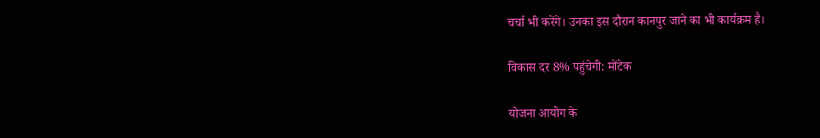चर्चा भी करेंगे। उनका इस दौरान कानपुर जाने का भी कार्यक्रम है।

विकास दर 8% पहुंचेगी: मोंटेक

योजना आयोग के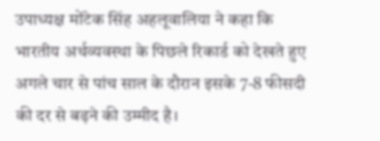उपाध्यक्ष मोंटेक सिंह अहलूवालिया ने कहा कि भारतीय अर्थव्यवस्था के पिछले रिकार्ड को देखते हुए अगले चार से पांच साल के दौरान इसके 7-8 फीसदी की दर से बढ़ने की उम्मीद है।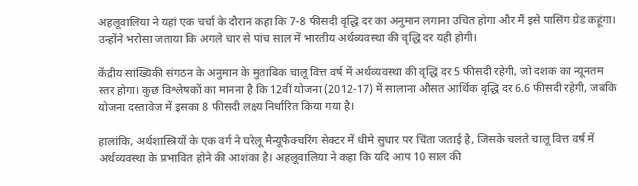अहलूवालिया ने यहां एक चर्चा के दौरान कहा कि 7-8 फीसदी वृद्धि दर का अनुमान लगाना उचित होगा और मैं इसे पासिंग ग्रेड कहूंगा। उन्होंने भरोसा जताया कि अगले चार से पांच साल में भारतीय अर्थव्यवस्था की वृद्धि दर यही होगी।

केंद्रीय सांख्यिकी संगठन के अनुमान के मुताबिक चालू वित्त वर्ष में अर्थव्यवस्था की वृद्धि दर 5 फीसदी रहेगी, जो दशक का न्यूनतम स्तर होगा। कुछ विश्लेषकों का मानना है कि 12वीं योजना (2012-17) में सालाना औसत आर्थिक वृद्धि दर 6.6 फीसदी रहेगी, जबकि योजना दस्तावेज में इसका 8 फीसदी लक्ष्य निर्धारित किया गया है।

हालांकि, अर्थशास्त्रियों के एक वर्ग ने घरेलू मैन्यूफैक्चरिंग सेक्टर में धीमे सुधार पर चिंता जताई है, जिसके चलते चालू वित्त वर्ष में अर्थव्यवस्था के प्रभावित होने की आशंका है। अहलूवालिया ने कहा कि यदि आप 10 साल की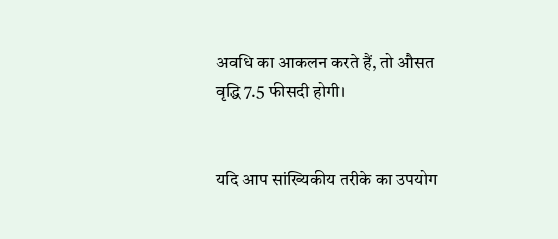अवधि का आकलन करते हैं, तो औसत वृद्धि 7.5 फीसदी होगी।


यदि आप सांख्यिकीय तरीके का उपयोग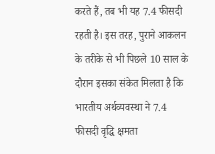करते हैं, तब भी यह 7.4 फीसदी रहती है। इस तरह, पुराने आकलन के तरीके से भी पिछले 10 साल के दौरान इसका संकेत मिलता है कि भारतीय अर्थव्यवस्था ने 7.4 फीसदी वृद्धि क्षमता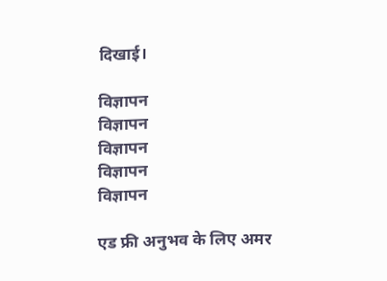दिखाई।

विज्ञापन
विज्ञापन
विज्ञापन
विज्ञापन
विज्ञापन

एड फ्री अनुभव के लिए अमर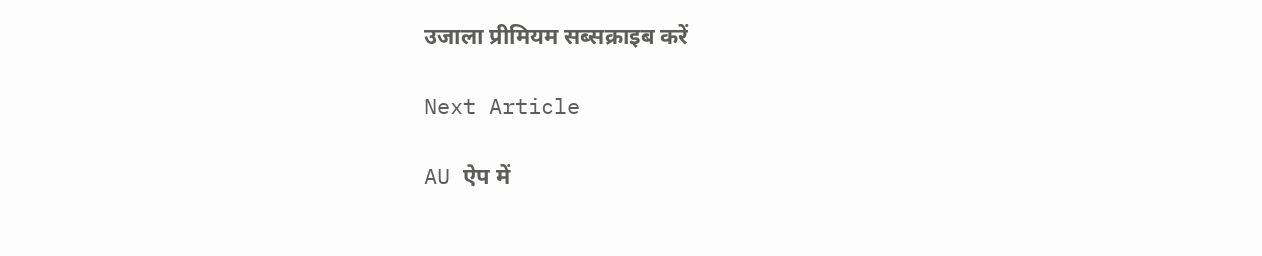उजाला प्रीमियम सब्सक्राइब करें

Next Article

AU ऐप में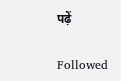पढ़ें

Followed